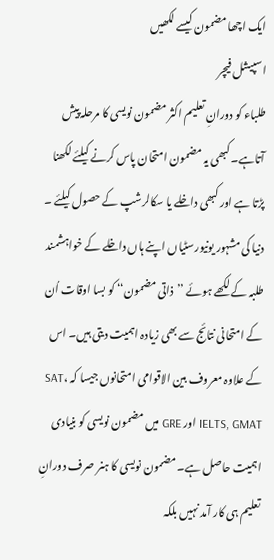ایک اچھا مضمون کیسے لکھیں
اسپیشل فیچر
طلباء کو دورانِ تعلیم اکثر مضمون نویسی کا مرحلہ پیش آتاہے۔ کبھی یہ مضمون امتحان پاس کرنے کیلئے لکھنا پڑتا ہے اور کبھی داخلے یا سکالرشپ کے حصول کیلئے ۔ دنیا کی مشہور یونیورسٹیاں اپنے ہاں داخلے کے خواہشمند طلبہ کے لکھے ہوئے ’’ذاتی مضمون‘‘ کو بسا اوقات اُن کے امتحانی نتائج سے بھی زیادہ اہمیت دیتی ہیں۔ اس کے علاوہ معروف بین الاقوامی امتحانوں جیسا کہ SAT، IELTS, GMAT اور GRE میں مضمون نویسی کو بنیادی اہمیت حاصل ہے۔ مضمون نویسی کا ہنر صرف دورانِ تعلیم ہی کار آمد نہیں بلکہ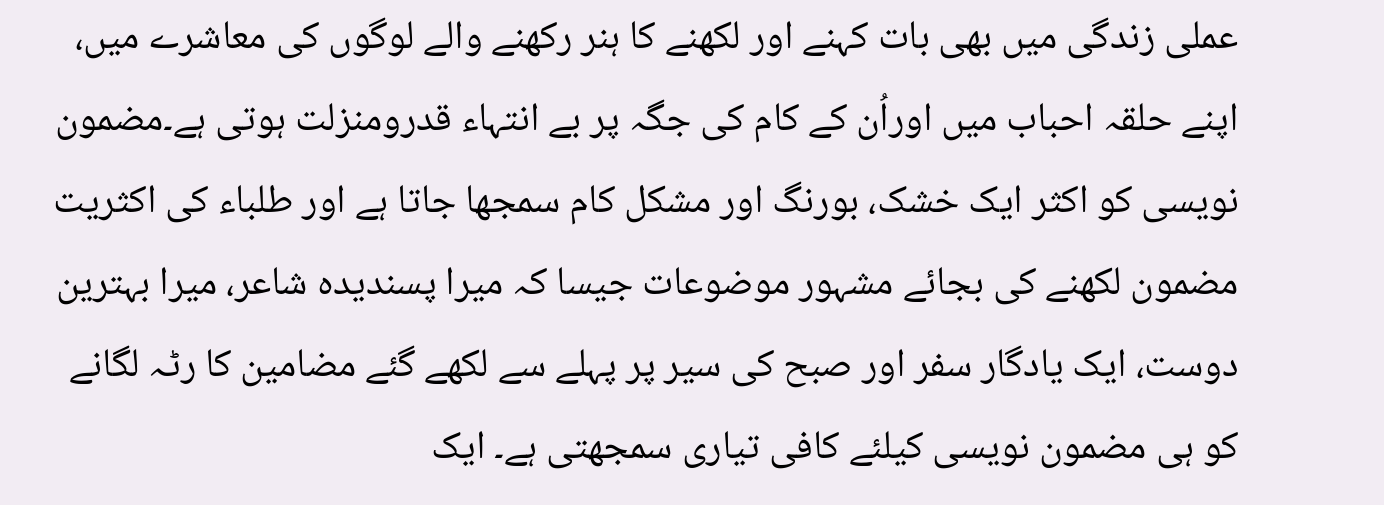عملی زندگی میں بھی بات کہنے اور لکھنے کا ہنر رکھنے والے لوگوں کی معاشرے میں، اپنے حلقہ احباب میں اوراُن کے کام کی جگہ پر بے انتہاء قدرومنزلت ہوتی ہے۔مضمون نویسی کو اکثر ایک خشک، بورنگ اور مشکل کام سمجھا جاتا ہے اور طلباء کی اکثریت مضمون لکھنے کی بجائے مشہور موضوعات جیسا کہ میرا پسندیدہ شاعر، میرا بہترین دوست، ایک یادگار سفر اور صبح کی سیر پر پہلے سے لکھے گئے مضامین کا رٹہ لگانے کو ہی مضمون نویسی کیلئے کافی تیاری سمجھتی ہے۔ ایک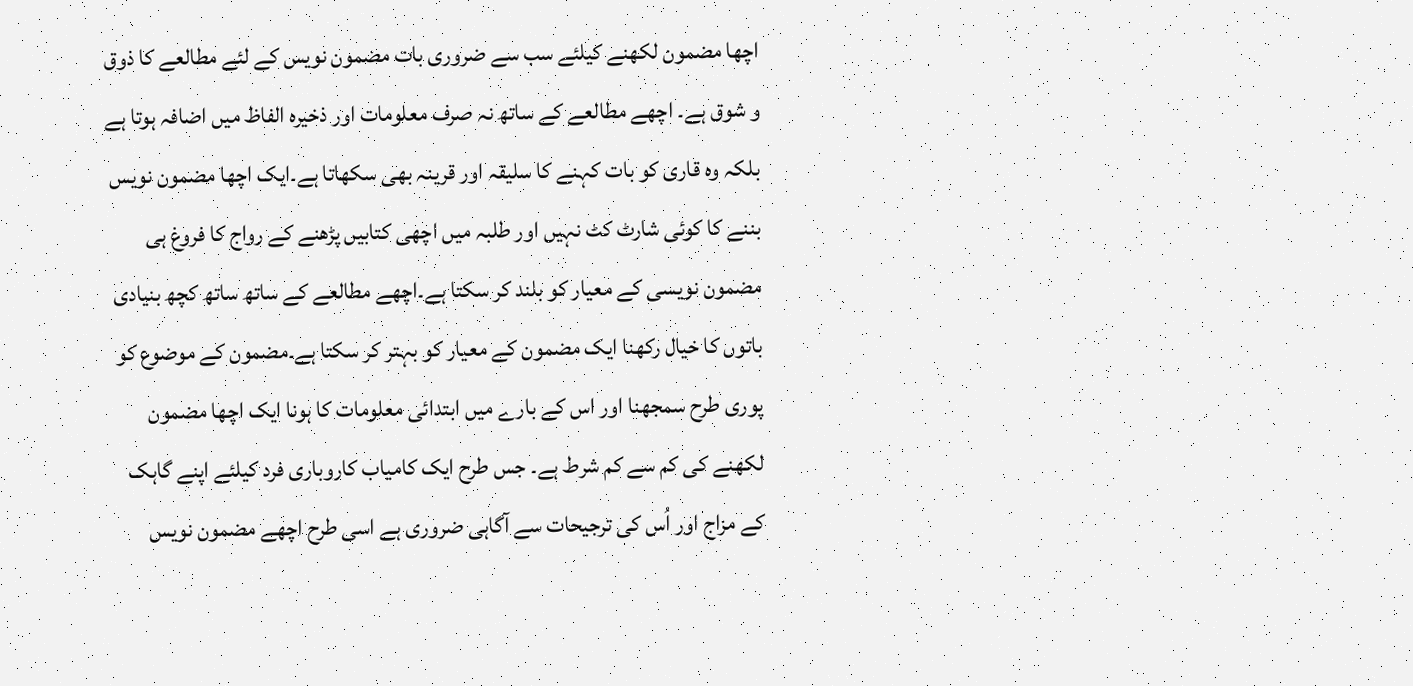اچھا مضمون لکھنے کیلئے سب سے ضروری بات مضمون نویس کے لئے مطالعے کا ذوق و شوق ہے۔ اچھے مطالعے کے ساتھ نہ صرف معلومات اور ذخیرہ الفاظ میں اضافہ ہوتا ہے بلکہ وہ قاری کو بات کہنے کا سلیقہ اور قرینہ بھی سکھاتا ہے۔ایک اچھا مضمون نویس بننے کا کوئی شارٹ کٹ نہیں اور طلبہ میں اچھی کتابیں پڑھنے کے رواج کا فروغ ہی مضمون نویسی کے معیار کو بلند کر سکتا ہے۔اچھے مطالعے کے ساتھ ساتھ کچھ بنیادی باتوں کا خیال رکھنا ایک مضمون کے معیار کو بہتر کر سکتا ہے۔مضمون کے موضوع کو پوری طرح سمجھنا اور اس کے بارے میں ابتدائی معلومات کا ہونا ایک اچھا مضمون لکھنے کی کم سے کم شرط ہے۔ جس طرح ایک کامیاب کاروباری فرد کیلئے اپنے گاہک کے مزاج اور اُس کی ترجیحات سے آگاہی ضروری ہے اسی طرح اچھے مضمون نویس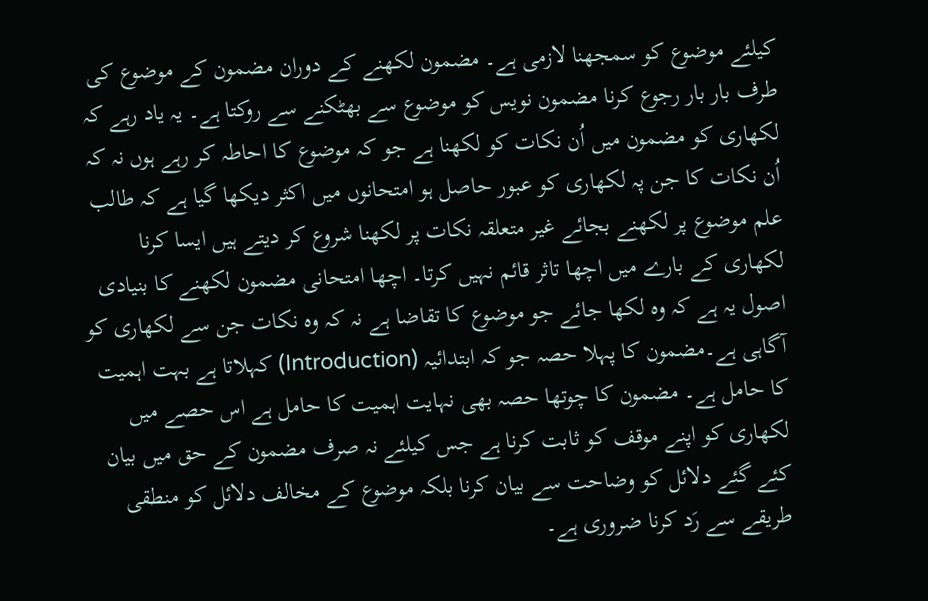کیلئے موضوع کو سمجھنا لازمی ہے۔ مضمون لکھنے کے دوران مضمون کے موضوع کی طرف بار بار رجوع کرنا مضمون نویس کو موضوع سے بھٹکنے سے روکتا ہے۔ یہ یاد رہے کہ لکھاری کو مضمون میں اُن نکات کو لکھنا ہے جو کہ موضوع کا احاطہ کر رہے ہوں نہ کہ اُن نکات کا جن پہ لکھاری کو عبور حاصل ہو امتحانوں میں اکثر دیکھا گیا ہے کہ طالب علم موضوع پر لکھنے بجائے غیر متعلقہ نکات پر لکھنا شروع کر دیتے ہیں ایسا کرنا لکھاری کے بارے میں اچھا تاثر قائم نہیں کرتا۔ اچھا امتحانی مضمون لکھنے کا بنیادی اصول یہ ہے کہ وہ لکھا جائے جو موضوع کا تقاضا ہے نہ کہ وہ نکات جن سے لکھاری کو آگاہی ہے۔مضمون کا پہلا حصہ جو کہ ابتدائیہ (Introduction) کہلاتا ہے بہت اہمیت کا حامل ہے۔ مضمون کا چوتھا حصہ بھی نہایت اہمیت کا حامل ہے اس حصے میں لکھاری کو اپنے موقف کو ثابت کرنا ہے جس کیلئے نہ صرف مضمون کے حق میں بیان کئے گئے دلائل کو وضاحت سے بیان کرنا بلکہ موضوع کے مخالف دلائل کو منطقی طریقے سے رَد کرنا ضروری ہے۔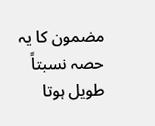مضمون کا یہ حصہ نسبتاً طویل ہوتا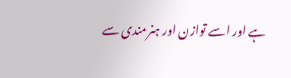ہے اور اسے توازن اور ہنرمندی سے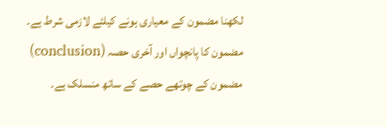لکھنا مضمون کے معیاری ہونے کیلئے لازمی شرط ہے۔ مضمون کا پانچواں اور آخری حصہ (conclusion) مضمون کے چوتھے حصے کے ساتھ منسلک ہے۔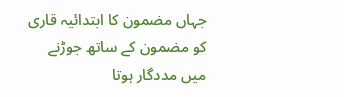جہاں مضمون کا ابتدائیہ قاری کو مضمون کے ساتھ جوڑنے میں مددگار ہوتا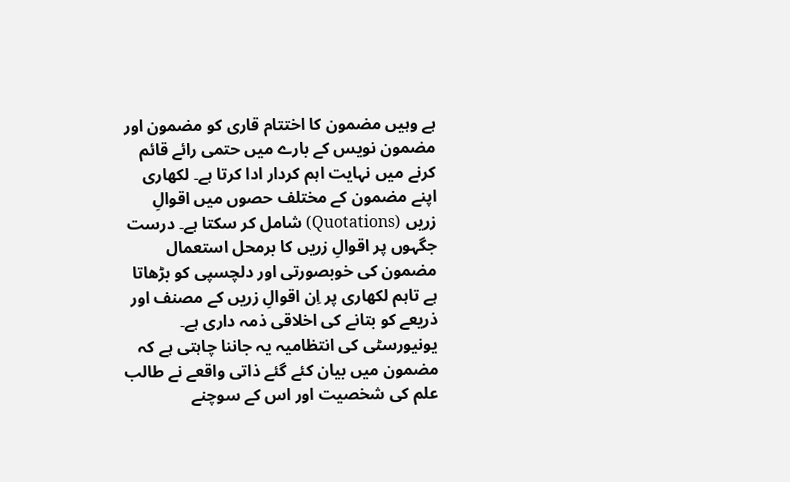ہے وہیں مضمون کا اختتام قاری کو مضمون اور مضمون نویس کے بارے میں حتمی رائے قائم کرنے میں نہایت اہم کردار ادا کرتا ہے۔ لکھاری اپنے مضمون کے مختلف حصوں میں اقوالِ زریں (Quotations) شامل کر سکتا ہے۔ درست جگہوں پر اقوالِ زریں کا برمحل استعمال مضمون کی خوبصورتی اور دلچسپی کو بڑھاتا ہے تاہم لکھاری پر اِن اقوالِ زریں کے مصنف اور ذریعے کو بتانے کی اخلاقی ذمہ داری ہے۔ یونیورسٹی کی انتظامیہ یہ جاننا چاہتی ہے کہ مضمون میں بیان کئے گئے ذاتی واقعے نے طالب علم کی شخصیت اور اس کے سوچنے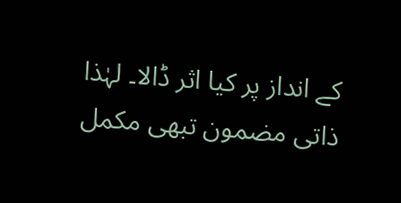کے انداز پر کیا اثر ڈالا۔ لہٰذا ذاتی مضمون تبھی مکمل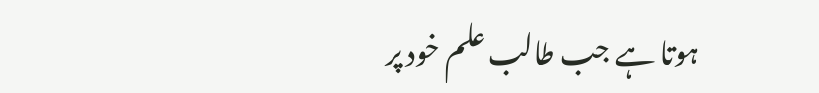ہوتا ہے جب طالب علم خود پر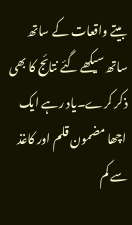بیتے واقعات کے ساتھ ساتھ سیکھے گئے نتائج کا بھی ذکر کرے۔یاد رہے ایک اچھا مضمون قلم اور کاغذ سے کم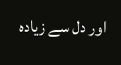اور دل سے زیادہ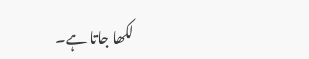لکھا جاتا ہے۔